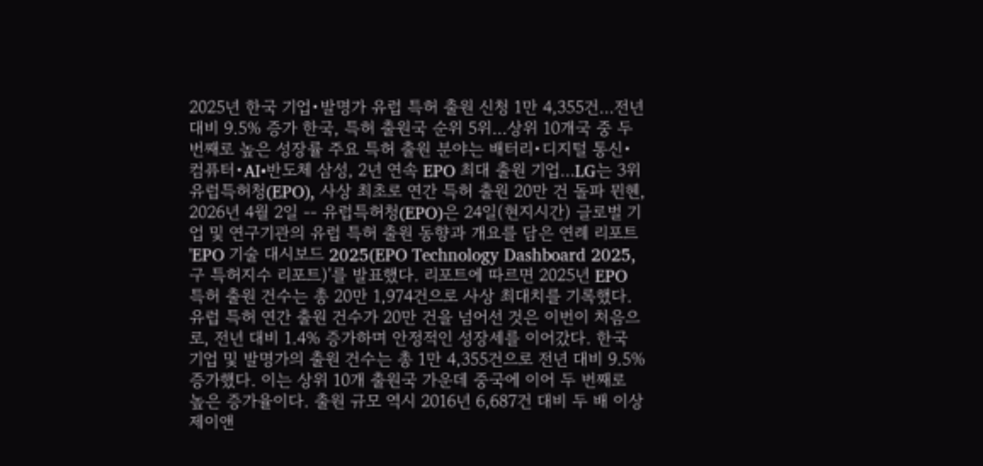2025년 한국 기업•발명가 유럽 특허 출원 신청 1만 4,355건…전년 대비 9.5% 증가 한국, 특허 출원국 순위 5위…상위 10개국 중 두 번째로 높은 성장률 주요 특허 출원 분야는 배터리•디지털 통신•컴퓨터•AI•반도체 삼성, 2년 연속 EPO 최대 출원 기업…LG는 3위 유럽특허청(EPO), 사상 최초로 연간 특허 출원 20만 건 돌파 뮌헨, 2026년 4월 2일 -- 유럽특허청(EPO)은 24일(현지시간) 글로벌 기업 및 연구기관의 유럽 특허 출원 동향과 개요를 담은 연례 리포트 'EPO 기술 대시보드 2025(EPO Technology Dashboard 2025, 구 특허지수 리포트)'를 발표했다. 리포트에 따르면 2025년 EPO 특허 출원 건수는 총 20만 1,974건으로 사상 최대치를 기록했다. 유럽 특허 연간 출원 건수가 20만 건을 넘어선 것은 이번이 처음으로, 전년 대비 1.4% 증가하며 안정적인 성장세를 이어갔다. 한국 기업 및 발명가의 출원 건수는 총 1만 4,355건으로 전년 대비 9.5% 증가했다. 이는 상위 10개 출원국 가운데 중국에 이어 두 번째로 높은 증가율이다. 출원 규모 역시 2016년 6,687건 대비 두 배 이상
제이앤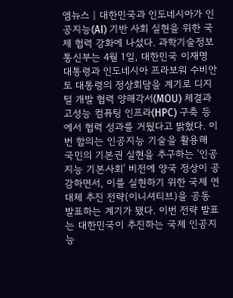엠뉴스 | 대한민국과 인도네시아가 인공지능(AI) 기반 사회 실현을 위한 국제 협력 강화에 나섰다. 과학기술정보통신부는 4월 1일, 대한민국 이재명 대통령과 인도네시아 프라보워 수비안토 대통령의 정상회담을 계기로 디지털 개발 협력 양해각서(MOU) 체결과 고성능 컴퓨팅 인프라(HPC) 구축 등에서 협력 성과를 거뒀다고 밝혔다. 이번 합의는 인공지능 기술을 활용해 국민의 기본권 실현을 추구하는 '인공지능 기본사회' 비전에 양국 정상이 공감하면서, 이를 실현하기 위한 국제 연대체 추진 전략(이니셔티브)을 공동 발표하는 계기가 됐다. 이번 전략 발표는 대한민국이 추진하는 국제 인공지능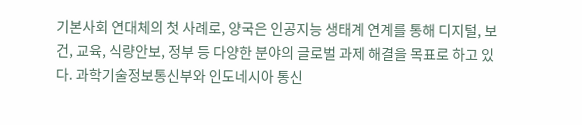기본사회 연대체의 첫 사례로, 양국은 인공지능 생태계 연계를 통해 디지털, 보건, 교육, 식량안보, 정부 등 다양한 분야의 글로벌 과제 해결을 목표로 하고 있다. 과학기술정보통신부와 인도네시아 통신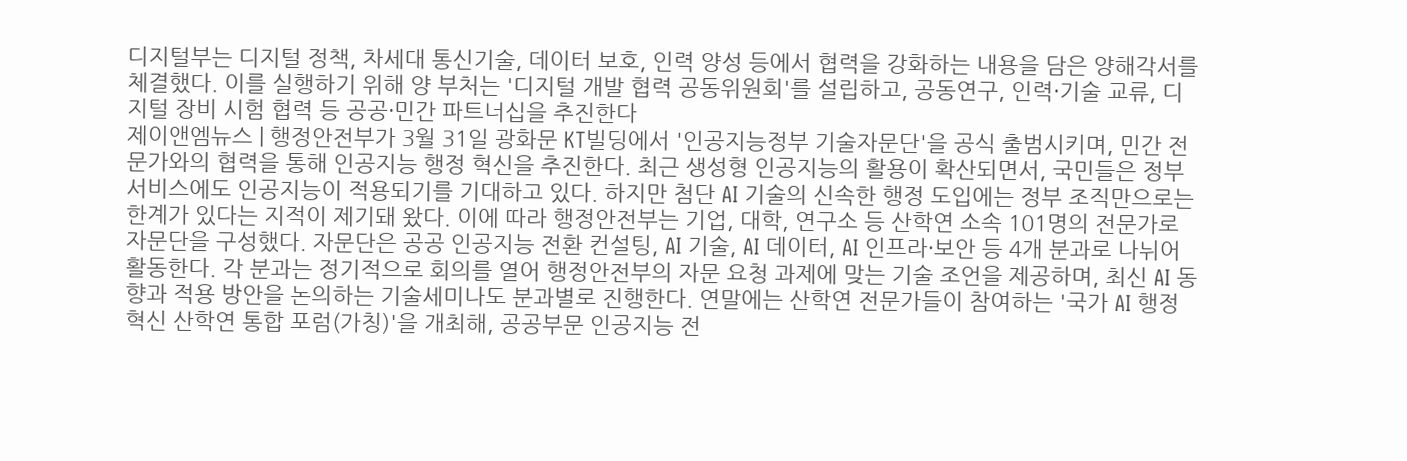디지털부는 디지털 정책, 차세대 통신기술, 데이터 보호, 인력 양성 등에서 협력을 강화하는 내용을 담은 양해각서를 체결했다. 이를 실행하기 위해 양 부처는 '디지털 개발 협력 공동위원회'를 설립하고, 공동연구, 인력·기술 교류, 디지털 장비 시험 협력 등 공공·민간 파트너십을 추진한다
제이앤엠뉴스 | 행정안전부가 3월 31일 광화문 KT빌딩에서 '인공지능정부 기술자문단'을 공식 출범시키며, 민간 전문가와의 협력을 통해 인공지능 행정 혁신을 추진한다. 최근 생성형 인공지능의 활용이 확산되면서, 국민들은 정부 서비스에도 인공지능이 적용되기를 기대하고 있다. 하지만 첨단 AI 기술의 신속한 행정 도입에는 정부 조직만으로는 한계가 있다는 지적이 제기돼 왔다. 이에 따라 행정안전부는 기업, 대학, 연구소 등 산학연 소속 101명의 전문가로 자문단을 구성했다. 자문단은 공공 인공지능 전환 컨설팅, AI 기술, AI 데이터, AI 인프라·보안 등 4개 분과로 나뉘어 활동한다. 각 분과는 정기적으로 회의를 열어 행정안전부의 자문 요청 과제에 맞는 기술 조언을 제공하며, 최신 AI 동향과 적용 방안을 논의하는 기술세미나도 분과별로 진행한다. 연말에는 산학연 전문가들이 참여하는 '국가 AI 행정 혁신 산학연 통합 포럼(가칭)'을 개최해, 공공부문 인공지능 전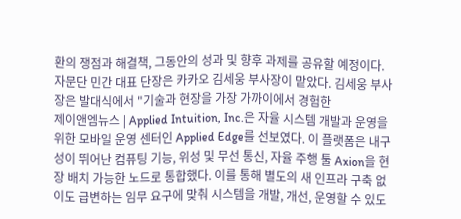환의 쟁점과 해결책, 그동안의 성과 및 향후 과제를 공유할 예정이다. 자문단 민간 대표 단장은 카카오 김세웅 부사장이 맡았다. 김세웅 부사장은 발대식에서 "기술과 현장을 가장 가까이에서 경험한
제이앤엠뉴스 | Applied Intuition, Inc.은 자율 시스템 개발과 운영을 위한 모바일 운영 센터인 Applied Edge를 선보였다. 이 플랫폼은 내구성이 뛰어난 컴퓨팅 기능, 위성 및 무선 통신, 자율 주행 툴 Axion을 현장 배치 가능한 노드로 통합했다. 이를 통해 별도의 새 인프라 구축 없이도 급변하는 임무 요구에 맞춰 시스템을 개발, 개선, 운영할 수 있도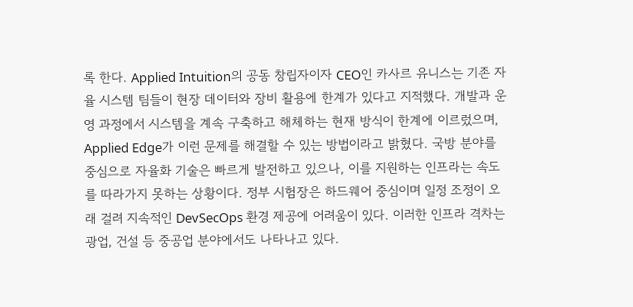록 한다. Applied Intuition의 공동 창립자이자 CEO인 카사르 유니스는 기존 자율 시스템 팀들이 현장 데이터와 장비 활용에 한계가 있다고 지적했다. 개발과 운영 과정에서 시스템을 계속 구축하고 해체하는 현재 방식이 한계에 이르렀으며, Applied Edge가 이런 문제를 해결할 수 있는 방법이라고 밝혔다. 국방 분야를 중심으로 자율화 기술은 빠르게 발전하고 있으나, 이를 지원하는 인프라는 속도를 따라가지 못하는 상황이다. 정부 시험장은 하드웨어 중심이며 일정 조정이 오래 걸려 지속적인 DevSecOps 환경 제공에 어려움이 있다. 이러한 인프라 격차는 광업, 건설 등 중공업 분야에서도 나타나고 있다.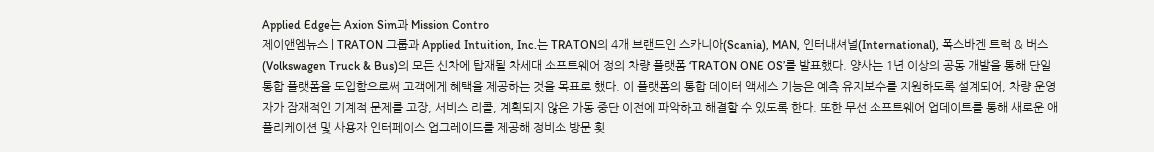Applied Edge는 Axion Sim과 Mission Contro
제이앤엠뉴스 | TRATON 그룹과 Applied Intuition, Inc.는 TRATON의 4개 브랜드인 스카니아(Scania), MAN, 인터내셔널(International), 폭스바겐 트럭 & 버스(Volkswagen Truck & Bus)의 모든 신차에 탑재될 차세대 소프트웨어 정의 차량 플랫폼 ‘TRATON ONE OS’를 발표했다. 양사는 1년 이상의 공동 개발을 통해 단일 통합 플랫폼을 도입함으로써 고객에게 혜택을 제공하는 것을 목표로 했다. 이 플랫폼의 통합 데이터 액세스 기능은 예측 유지보수를 지원하도록 설계되어, 차량 운영자가 잠재적인 기계적 문제를 고장, 서비스 리콜, 계획되지 않은 가동 중단 이전에 파악하고 해결할 수 있도록 한다. 또한 무선 소프트웨어 업데이트를 통해 새로운 애플리케이션 및 사용자 인터페이스 업그레이드를 제공해 정비소 방문 횟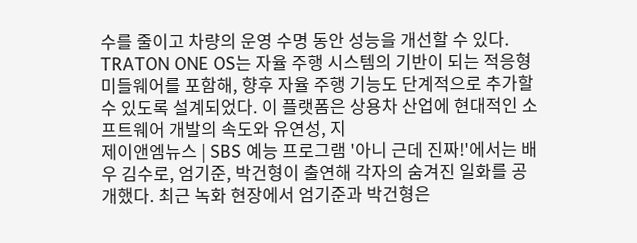수를 줄이고 차량의 운영 수명 동안 성능을 개선할 수 있다. TRATON ONE OS는 자율 주행 시스템의 기반이 되는 적응형 미들웨어를 포함해, 향후 자율 주행 기능도 단계적으로 추가할 수 있도록 설계되었다. 이 플랫폼은 상용차 산업에 현대적인 소프트웨어 개발의 속도와 유연성, 지
제이앤엠뉴스 | SBS 예능 프로그램 '아니 근데 진짜!'에서는 배우 김수로, 엄기준, 박건형이 출연해 각자의 숨겨진 일화를 공개했다. 최근 녹화 현장에서 엄기준과 박건형은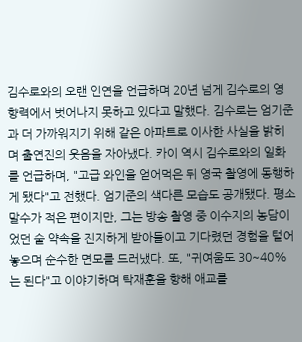김수로와의 오랜 인연을 언급하며 20년 넘게 김수로의 영향력에서 벗어나지 못하고 있다고 말했다. 김수로는 엄기준과 더 가까워지기 위해 같은 아파트로 이사한 사실을 밝히며 출연진의 웃음을 자아냈다. 카이 역시 김수로와의 일화를 언급하며, "고급 와인을 얻어먹은 뒤 영국 촬영에 동행하게 됐다"고 전했다. 엄기준의 색다른 모습도 공개됐다. 평소 말수가 적은 편이지만, 그는 방송 촬영 중 이수지의 농담이었던 술 약속을 진지하게 받아들이고 기다렸던 경험을 털어놓으며 순수한 면모를 드러냈다. 또, "귀여움도 30~40%는 된다"고 이야기하며 탁재훈을 향해 애교를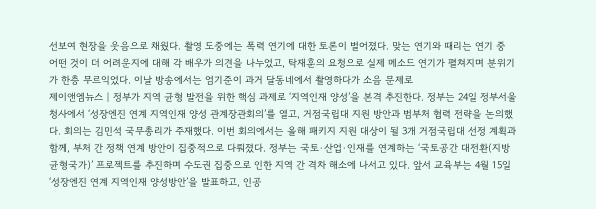선보여 현장을 웃음으로 채웠다. 촬영 도중에는 폭력 연기에 대한 토론이 벌어졌다. 맞는 연기와 때리는 연기 중 어떤 것이 더 어려운지에 대해 각 배우가 의견을 나누었고, 탁재훈의 요청으로 실제 메소드 연기가 펼쳐지며 분위기가 한층 무르익었다. 이날 방송에서는 엄기준이 과거 달동네에서 촬영하다가 소음 문제로
제이앤엠뉴스 | 정부가 지역 균형 발전을 위한 핵심 과제로 ‘지역인재 양성’을 본격 추진한다. 정부는 24일 정부서울청사에서 ‘성장엔진 연계 지역인재 양성 관계장관회의’를 열고, 거점국립대 지원 방안과 범부처 협력 전략을 논의했다. 회의는 김민석 국무총리가 주재했다. 이번 회의에서는 올해 패키지 지원 대상이 될 3개 거점국립대 선정 계획과 함께, 부처 간 정책 연계 방안이 집중적으로 다뤄졌다. 정부는 국토·산업·인재를 연계하는 ‘국토공간 대전환(지방균형국가)’ 프로젝트를 추진하며 수도권 집중으로 인한 지역 간 격차 해소에 나서고 있다. 앞서 교육부는 4월 15일 ‘성장엔진 연계 지역인재 양성방안’을 발표하고, 인공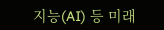지능(AI) 등 미래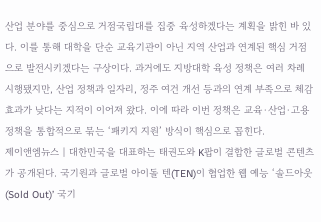산업 분야를 중심으로 거점국립대를 집중 육성하겠다는 계획을 밝힌 바 있다. 이를 통해 대학을 단순 교육기관이 아닌 지역 산업과 연계된 핵심 거점으로 발전시키겠다는 구상이다. 과거에도 지방대학 육성 정책은 여러 차례 시행됐지만, 산업 정책과 일자리, 정주 여건 개선 등과의 연계 부족으로 체감 효과가 낮다는 지적이 이어져 왔다. 이에 따라 이번 정책은 교육·산업·고용 정책을 통합적으로 묶는 ‘패키지 지원’ 방식이 핵심으로 꼽힌다.
제이앤엠뉴스 | 대한민국을 대표하는 태권도와 K팝이 결합한 글로벌 콘텐츠가 공개된다. 국기원과 글로벌 아이돌 텐(TEN)이 협업한 웹 예능 ‘솔드아웃(Sold Out)’ 국기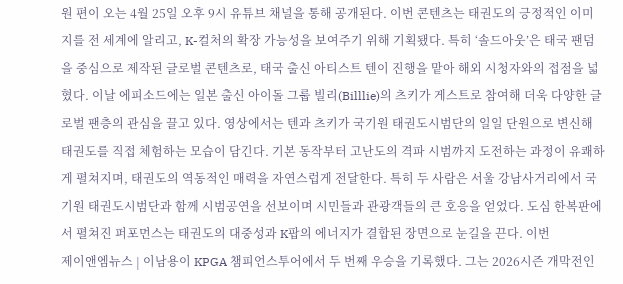원 편이 오는 4월 25일 오후 9시 유튜브 채널을 통해 공개된다. 이번 콘텐츠는 태권도의 긍정적인 이미지를 전 세계에 알리고, K-컬처의 확장 가능성을 보여주기 위해 기획됐다. 특히 ‘솔드아웃’은 태국 팬덤을 중심으로 제작된 글로벌 콘텐츠로, 태국 출신 아티스트 텐이 진행을 맡아 해외 시청자와의 접점을 넓혔다. 이날 에피소드에는 일본 출신 아이돌 그룹 빌리(Billlie)의 츠키가 게스트로 참여해 더욱 다양한 글로벌 팬층의 관심을 끌고 있다. 영상에서는 텐과 츠키가 국기원 태권도시범단의 일일 단원으로 변신해 태권도를 직접 체험하는 모습이 담긴다. 기본 동작부터 고난도의 격파 시범까지 도전하는 과정이 유쾌하게 펼쳐지며, 태권도의 역동적인 매력을 자연스럽게 전달한다. 특히 두 사람은 서울 강남사거리에서 국기원 태권도시범단과 함께 시범공연을 선보이며 시민들과 관광객들의 큰 호응을 얻었다. 도심 한복판에서 펼쳐진 퍼포먼스는 태권도의 대중성과 K팝의 에너지가 결합된 장면으로 눈길을 끈다. 이번
제이앤엠뉴스 | 이남용이 KPGA 챔피언스투어에서 두 번째 우승을 기록했다. 그는 2026시즌 개막전인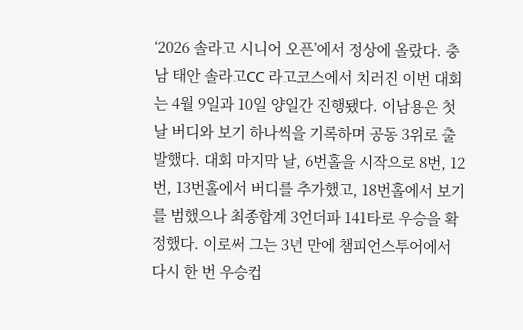‘2026 솔라고 시니어 오픈’에서 정상에 올랐다. 충남 태안 솔라고CC 라고코스에서 치러진 이번 대회는 4월 9일과 10일 양일간 진행됐다. 이남용은 첫날 버디와 보기 하나씩을 기록하며 공동 3위로 출발했다. 대회 마지막 날, 6번홀을 시작으로 8번, 12번, 13번홀에서 버디를 추가했고, 18번홀에서 보기를 범했으나 최종합계 3언더파 141타로 우승을 확정했다. 이로써 그는 3년 만에 챔피언스투어에서 다시 한 번 우승컵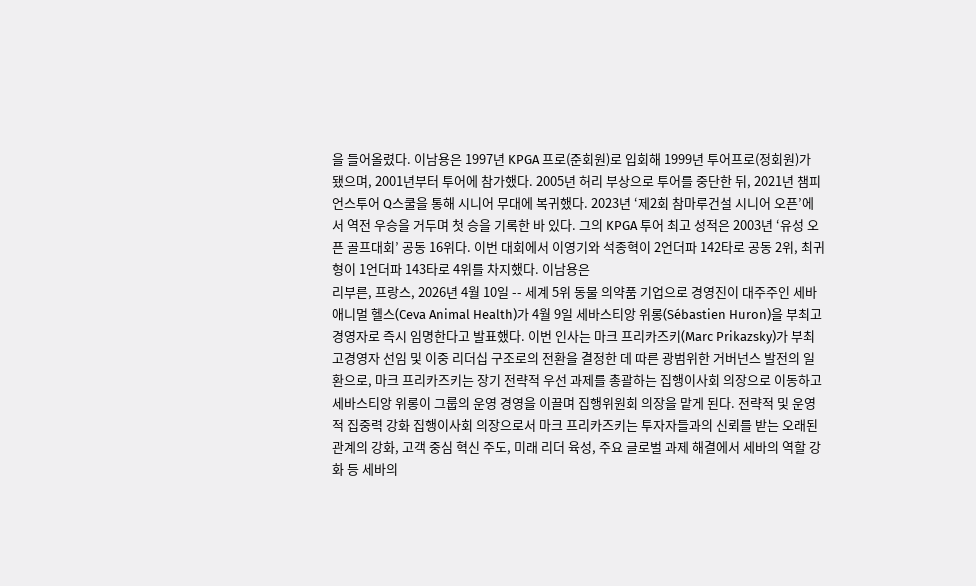을 들어올렸다. 이남용은 1997년 KPGA 프로(준회원)로 입회해 1999년 투어프로(정회원)가 됐으며, 2001년부터 투어에 참가했다. 2005년 허리 부상으로 투어를 중단한 뒤, 2021년 챔피언스투어 Q스쿨을 통해 시니어 무대에 복귀했다. 2023년 ‘제2회 참마루건설 시니어 오픈’에서 역전 우승을 거두며 첫 승을 기록한 바 있다. 그의 KPGA 투어 최고 성적은 2003년 ‘유성 오픈 골프대회’ 공동 16위다. 이번 대회에서 이영기와 석종혁이 2언더파 142타로 공동 2위, 최귀형이 1언더파 143타로 4위를 차지했다. 이남용은
리부른, 프랑스, 2026년 4월 10일 -- 세계 5위 동물 의약품 기업으로 경영진이 대주주인 세바 애니멀 헬스(Ceva Animal Health)가 4월 9일 세바스티앙 위롱(Sébastien Huron)을 부최고경영자로 즉시 임명한다고 발표했다. 이번 인사는 마크 프리카즈키(Marc Prikazsky)가 부최고경영자 선임 및 이중 리더십 구조로의 전환을 결정한 데 따른 광범위한 거버넌스 발전의 일환으로, 마크 프리카즈키는 장기 전략적 우선 과제를 총괄하는 집행이사회 의장으로 이동하고 세바스티앙 위롱이 그룹의 운영 경영을 이끌며 집행위원회 의장을 맡게 된다. 전략적 및 운영적 집중력 강화 집행이사회 의장으로서 마크 프리카즈키는 투자자들과의 신뢰를 받는 오래된 관계의 강화, 고객 중심 혁신 주도, 미래 리더 육성, 주요 글로벌 과제 해결에서 세바의 역할 강화 등 세바의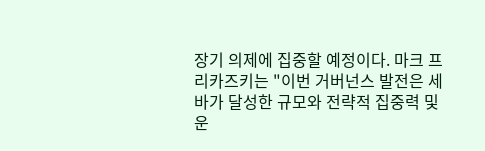장기 의제에 집중할 예정이다. 마크 프리카즈키는 "이번 거버넌스 발전은 세바가 달성한 규모와 전략적 집중력 및 운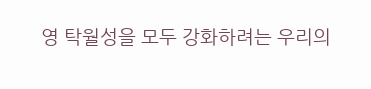영 탁월성을 모두 강화하려는 우리의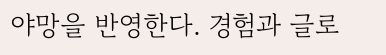야망을 반영한다. 경험과 글로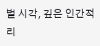벌 시각, 깊은 인간적 리